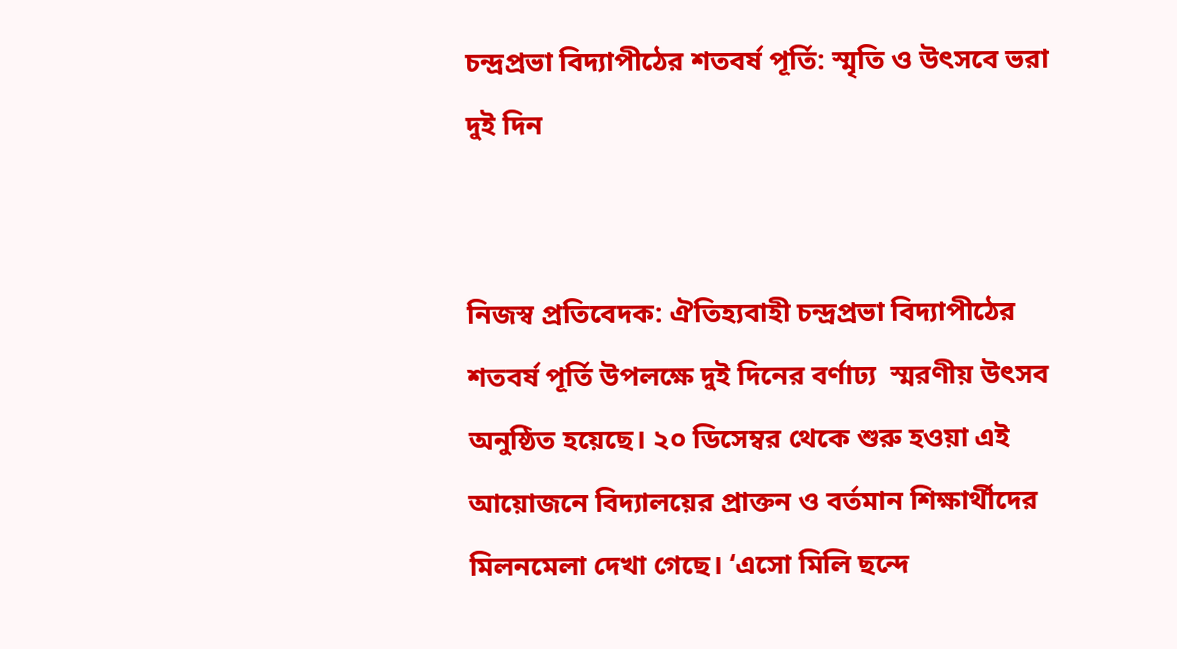চন্দ্রপ্রভা বিদ্যাপীঠের শতবর্ষ পূর্তি: স্মৃতি ও উৎসবে ভরা দুই দিন


নিজস্ব প্রতিবেদক: ঐতিহ্যবাহী চন্দ্রপ্রভা বিদ্যাপীঠের শতবর্ষ পূর্তি উপলক্ষে দুই দিনের বর্ণাঢ্য  স্মরণীয় উৎসব  অনুষ্ঠিত হয়েছে। ২০ ডিসেম্বর থেকে শুরু হওয়া এই আয়োজনে বিদ্যালয়ের প্রাক্তন ও বর্তমান শিক্ষার্থীদের মিলনমেলা দেখা গেছে। ‘এসো মিলি ছন্দে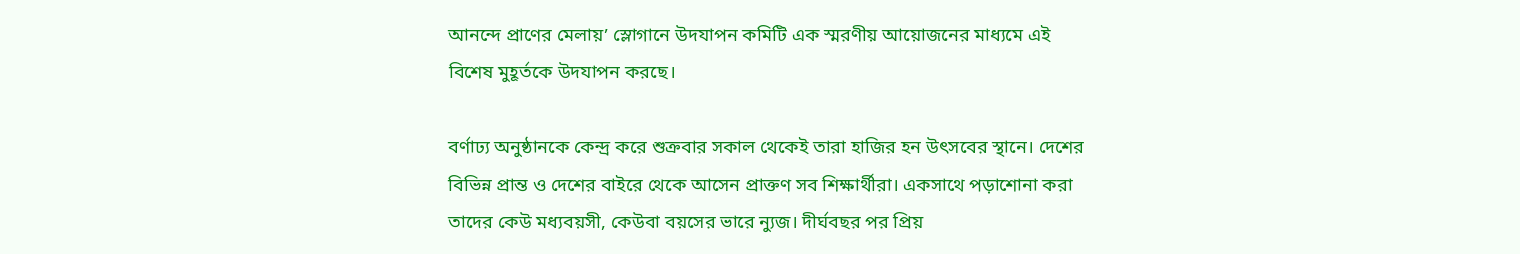আনন্দে প্রাণের মেলায়’ স্লোগানে উদযাপন কমিটি এক স্মরণীয় আয়োজনের মাধ্যমে এই বিশেষ মুহূর্তকে উদযাপন করছে।

বর্ণাঢ্য অনুষ্ঠানকে কেন্দ্র করে শুক্রবার সকাল থেকেই তারা হাজির হন উৎসবের স্থানে। দেশের বিভিন্ন প্রান্ত ও দেশের বাইরে থেকে আসেন প্রাক্তণ সব শিক্ষার্থীরা। একসাথে পড়াশোনা করা তাদের কেউ মধ্যবয়সী, কেউবা বয়সের ভারে ন্যুজ। দীর্ঘবছর পর প্রিয়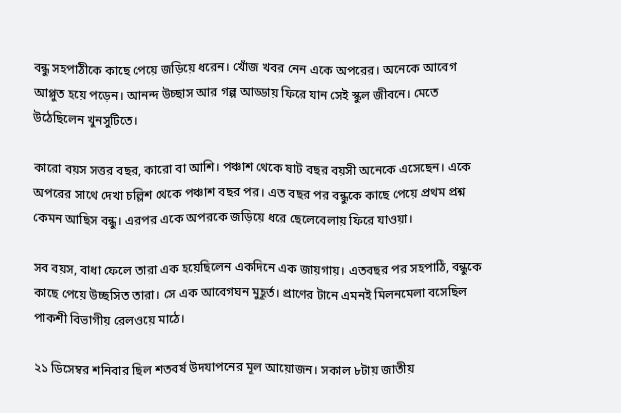বন্ধু সহপাঠীকে কাছে পেয়ে জড়িয়ে ধরেন। খোঁজ খবর নেন একে অপরের। অনেকে আবেগ আপ্লুত হয়ে পড়েন। আনন্দ উচ্ছাস আর গল্প আড্ডায় ফিরে যান সেই স্কুল জীবনে। মেতে উঠেছিলেন খুনসুটিতে।

কারো বয়স সত্তর বছর, কারো বা আশি। পঞ্চাশ থেকে ষাট বছর বয়সী অনেকে এসেছেন। একে অপরের সাথে দেখা চল্লিশ থেকে পঞ্চাশ বছর পর। এত বছর পর বন্ধুকে কাছে পেয়ে প্রথম প্রশ্ন কেমন আছিস বন্ধু। এরপর একে অপরকে জড়িয়ে ধরে ছেলেবেলায় ফিরে যাওয়া।

সব বয়স, বাধা ফেলে তারা এক হয়েছিলেন একদিনে এক জায়গায়। এতবছর পর সহপাঠি, বন্ধুকে কাছে পেয়ে উচ্ছসিত তারা। সে এক আবেগঘন মুহূর্ত। প্রাণের টানে এমনই মিলনমেলা বসেছিল  পাকশী বিভাগীয় রেলওয়ে মাঠে।

২১ ডিসেম্বর শনিবার ছিল শতবর্ষ উদযাপনের মূল আয়োজন। সকাল ৮টায় জাতীয়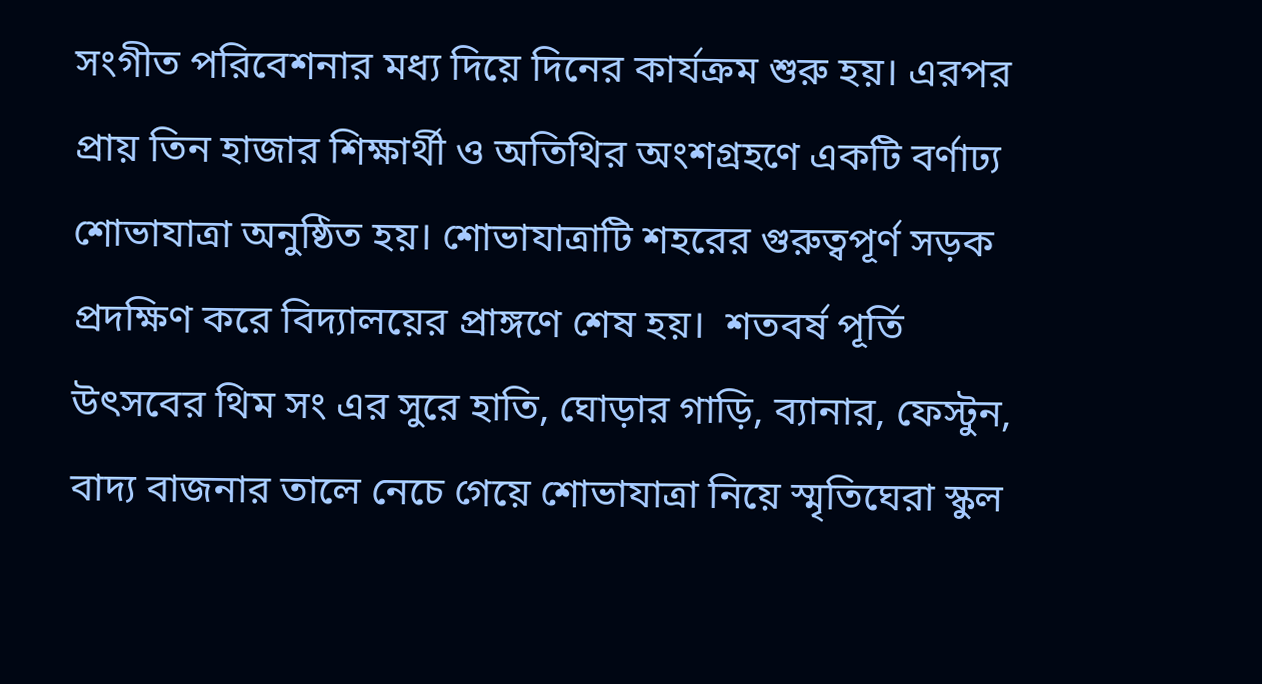সংগীত পরিবেশনার মধ্য দিয়ে দিনের কার্যক্রম শুরু হয়। এরপর প্রায় তিন হাজার শিক্ষার্থী ও অতিথির অংশগ্রহণে একটি বর্ণাঢ্য শোভাযাত্রা অনুষ্ঠিত হয়। শোভাযাত্রাটি শহরের গুরুত্বপূর্ণ সড়ক প্রদক্ষিণ করে বিদ্যালয়ের প্রাঙ্গণে শেষ হয়।  শতবর্ষ পূর্তি উৎসবের থিম সং এর সুরে হাতি, ঘোড়ার গাড়ি, ব্যানার, ফেস্টুন, বাদ্য বাজনার তালে নেচে গেয়ে শোভাযাত্রা নিয়ে স্মৃতিঘেরা স্কুল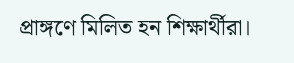প্রাঙ্গণে মিলিত হন শিক্ষার্থীরা।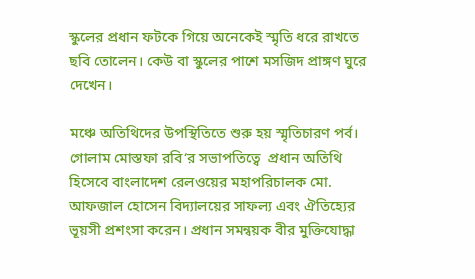স্কুলের প্রধান ফটকে গিয়ে অনেকেই স্মৃতি ধরে রাখতে ছবি তোলেন। কেউ বা স্কুলের পাশে মসজিদ প্রাঙ্গণ ঘুরে দেখেন।

মঞ্চে অতিথিদের উপস্থিতিতে শুরু হয় স্মৃতিচারণ পর্ব। গোলাম মোস্তফা রবি‘র সভাপতিত্বে  প্রধান অতিথি হিসেবে বাংলাদেশ রেলওয়ের মহাপরিচালক মো. আফজাল হোসেন বিদ্যালয়ের সাফল্য এবং ঐতিহ্যের ভূয়সী প্রশংসা করেন। প্রধান সমন্বয়ক বীর মুক্তিযোদ্ধা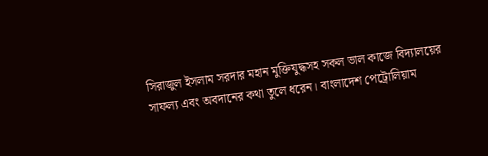সিরাজুল ইসলাম সরদার মহান মুক্তিযুদ্ধসহ সকল ভাল কাজে বিদ্যালয়ের সাফল্য এবং অবদানের কথা তুলে ধরেন। বাংলাদেশ পেট্রোলিয়াম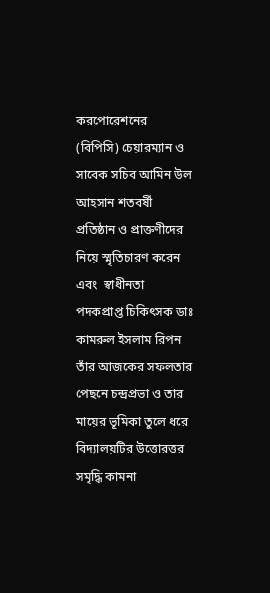করপোরেশনের (বিপিসি) চেয়ারম্যান ও সাবেক সচিব আমিন উল আহসান শতবর্ষী প্রতিষ্ঠান ও প্রাক্তণীদের নিয়ে স্মৃতিচারণ করেন এবং  স্বাধীনতা পদকপ্রাপ্ত চিকিৎসক ডাঃ কামরুল ইসলাম রিপন তাঁর আজকের সফলতার পেছনে চন্দ্রপ্রভা ও তার মায়ের ভূমিকা তুলে ধরে বিদ্যালয়টির উত্তোরত্তর সমৃদ্ধি কামনা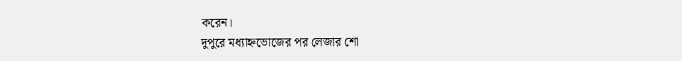করেন।
দুপুরে মধ্যাহ্নভোজের পর লেজার শো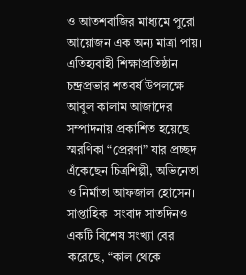ও আতশবাজির মাধ্যমে পুরো আয়োজন এক অন্য মাত্রা পায়। এতিহ্যবাহী শিক্ষাপ্রতিষ্ঠান চন্দ্রপ্রভার শতবর্ষ উপলক্ষে আবুল কালাম আজাদের সম্পাদনায় প্রকাশিত হয়েছে স্মরণিকা “প্রেরণা” যার প্রচ্ছদ এঁকেছেন চিত্রশিল্পী, অভিনেতা ও নির্মাতা আফজাল হোসেন। সাপ্তাহিক  সংবাদ সাতদিনও একটি বিশেষ সংখ্যা বের করেছে, “কাল থেকে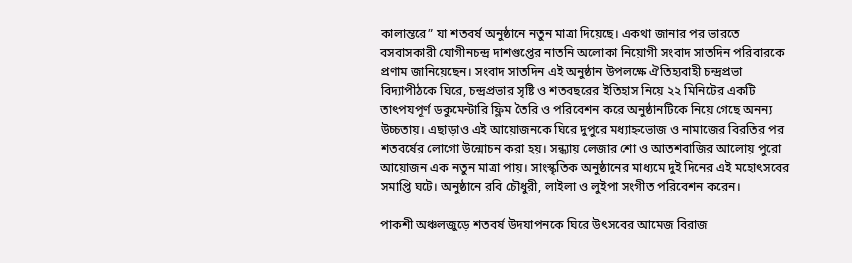কালান্তরে” যা শতবর্ষ অনুষ্ঠানে নতুন মাত্রা দিয়েছে। একথা জানার পর ভারতে বসবাসকারী যোগীনচন্দ্র দাশগুপ্তের নাতনি অলোকা নিয়োগী সংবাদ সাতদিন পরিবারকে প্রণাম জানিয়েছেন। সংবাদ সাতদিন এই অনুষ্ঠান উপলক্ষে ঐতিহ্যবাহী চন্দ্রপ্রভা বিদ্যাপীঠকে ঘিরে, চন্দ্রপ্রভার সৃষ্টি ও শতবছরের ইতিহাস নিয়ে ২২ মিনিটের একটি তাৎপযপূর্ণ ডকুমেন্টারি ফ্লিম তৈরি ও পরিবেশন করে অনুষ্ঠানটিকে নিয়ে গেছে অনন্য উচ্চতায়। এছাড়াও এই আয়োজনকে ঘিরে দুপুরে মধ্যাহ্নভোজ ও নামাজের বিরতির পর শতবর্ষের লোগো উন্মোচন করা হয়। সন্ধ্যায় লেজার শো ও আতশবাজির আলোয় পুরো আয়োজন এক নতুন মাত্রা পায়। সাংস্কৃতিক অনুষ্ঠানের মাধ্যমে দুই দিনের এই মহোৎসবের সমাপ্তি ঘটে। অনুষ্ঠানে রবি চৌধুরী, লাইলা ও লুইপা সংগীত পরিবেশন করেন।

পাকশী অঞ্চলজুড়ে শতবর্ষ উদযাপনকে ঘিরে উৎসবের আমেজ বিরাজ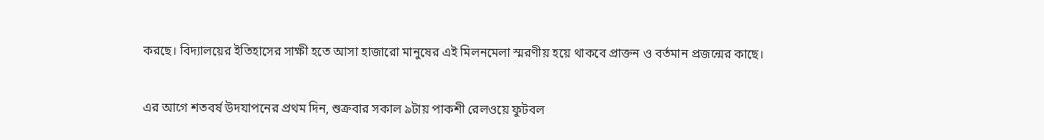করছে। বিদ্যালয়ের ইতিহাসের সাক্ষী হতে আসা হাজারো মানুষের এই মিলনমেলা স্মরণীয় হয়ে থাকবে প্রাক্তন ও বর্তমান প্রজন্মের কাছে।


এর আগে শতবর্ষ উদযাপনের প্রথম দিন, শুক্রবার সকাল ৯টায় পাকশী রেলওয়ে ফুটবল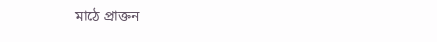মাঠে প্রাক্তন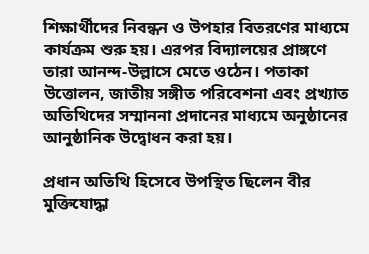শিক্ষার্থীদের নিবন্ধন ও উপহার বিতরণের মাধ্যমে কার্যক্রম শুরু হয়। এরপর বিদ্যালয়ের প্রাঙ্গণে তারা আনন্দ-উল্লাসে মেতে ওঠেন। পতাকা উত্তোলন, জাতীয় সঙ্গীত পরিবেশনা এবং প্রখ্যাত অতিথিদের সম্মাননা প্রদানের মাধ্যমে অনুষ্ঠানের আনুষ্ঠানিক উদ্বোধন করা হয়।

প্রধান অতিথি হিসেবে উপস্থিত ছিলেন বীর মুক্তিযোদ্ধা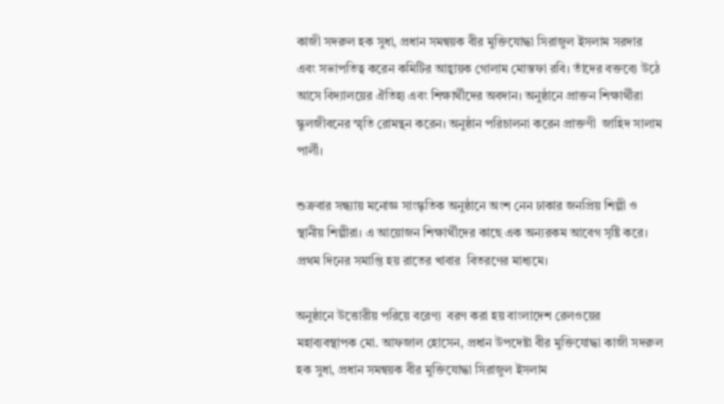কাজী সদরুল হক সুধা, প্রধান সমন্বয়ক বীর মুক্তিযোদ্ধা সিরাজুল ইসলাম সরদার এবং সভাপতিত্ব করেন কমিটির আহ্বায়ক গোলাম মোস্তফা রবি। তাঁদের বক্তব্যে উঠে আসে বিদ্যালয়ের ঐতিহ্য এবং শিক্ষার্থীদের অবদান। অনুষ্ঠানে প্রাক্তন শিক্ষার্থীরা স্কুলজীবনের স্মৃতি রোমন্থন করেন। অনুষ্ঠান পরিচালনা করেন প্রাক্তণী  জাহিদ সালাম পার্লী।

শুক্রবার সন্ধ্যায় মনোজ্ঞ সাংস্কৃতিক অনুষ্ঠানে অংশ নেন ঢাকার জনপ্রিয় শিল্পী ও স্থানীয় শিল্পীরা। এ আয়োজন শিক্ষার্থীদের কাছে এক অন্যরকম আবেগ সৃষ্টি করে। প্রথম দিনের সমাপ্তি হয় রাতের খাবার  বিতরণের মাধ্যমে।

অনুষ্ঠানে উত্তোরীয় পরিয়ে বরেণ্য  বরণ করা হয় বাংলাদেশ রেলওয়ের মহাব্যবস্থাপক মো. আফজাল হোসেন, প্রধান উপদেষ্টা বীর মুক্তিযোদ্ধা কাজী সদরুল হক সুধা, প্রধান সমন্বয়ক বীর মুক্তিযোদ্ধা সিরাজুল ইসলাম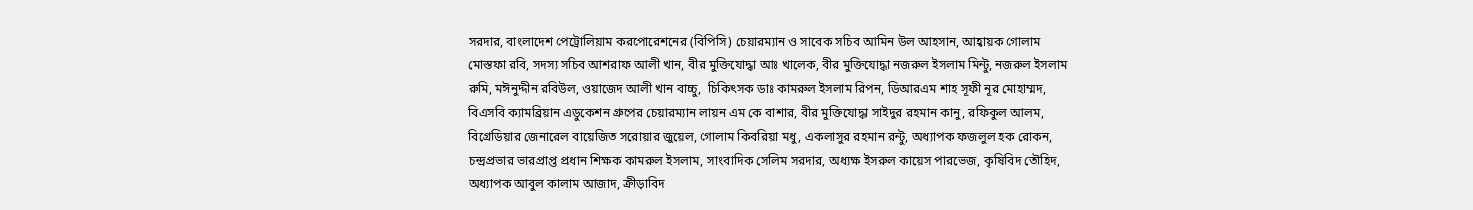সরদার, বাংলাদেশ পেট্রোলিয়াম করপোরেশনের (বিপিসি) চেয়ারম্যান ও সাবেক সচিব আমিন উল আহসান, আহ্বায়ক গোলাম মোস্তফা রবি, সদস্য সচিব আশরাফ আলী খান, বীর মুক্তিযোদ্ধা আঃ খালেক, বীর মুক্তিযোদ্ধা নজরুল ইসলাম মিন্টু, নজরুল ইসলাম রুমি, মঈনুদ্দীন রবিউল, ওয়াজেদ আলী খান বাচ্চু,  চিকিৎসক ডাঃ কামরুল ইসলাম রিপন, ডিআরএম শাহ সূফী নূর মোহাম্মদ, বিএসবি ক্যামব্রিয়ান এডুকেশন গ্রুপের চেয়ারম্যান লায়ন এম কে বাশার, বীর মুক্তিযোদ্ধা সাইদুর রহমান কানু, রফিকুল আলম,  বিগ্রেডিয়ার জেনারেল বায়েজিত সরোয়ার জুয়েল, গোলাম কিবরিয়া মধু, একলাসুর রহমান রন্টু, অধ্যাপক ফজলুল হক রোকন, চন্দ্রপ্রভার ভারপ্রাপ্ত প্রধান শিক্ষক কামরুল ইসলাম, সাংবাদিক সেলিম সরদার, অধ্যক্ষ ইসরুল কায়েস পারভেজ, কৃষিবিদ তৌহিদ, অধ্যাপক আবুল কালাম আজাদ, ক্রীড়াবিদ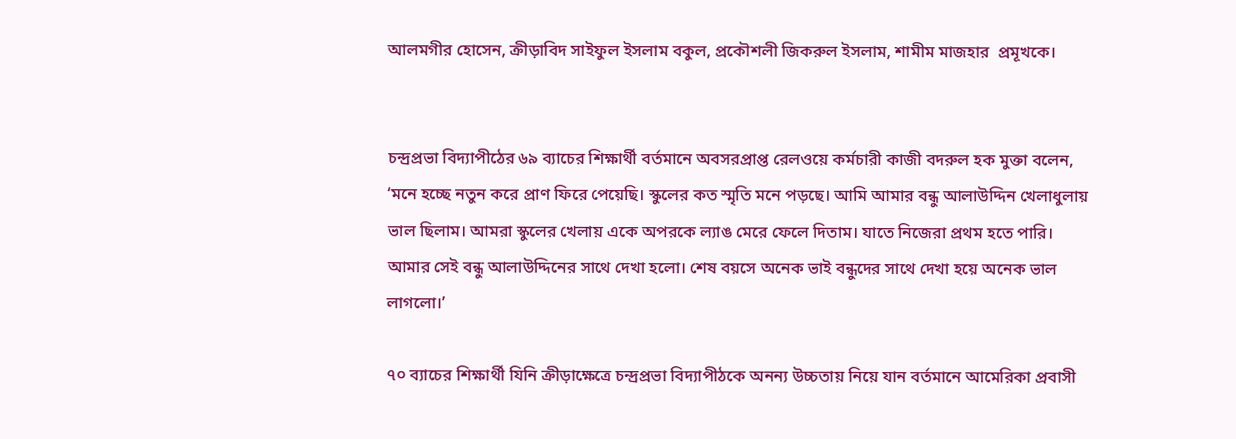আলমগীর হোসেন, ক্রীড়াবিদ সাইফুল ইসলাম বকুল, প্রকৌশলী জিকরুল ইসলাম, শামীম মাজহার  প্রমূখকে।


চন্দ্রপ্রভা বিদ্যাপীঠের ৬৯ ব্যাচের শিক্ষার্থী বর্তমানে অবসরপ্রাপ্ত রেলওয়ে কর্মচারী কাজী বদরুল হক মুক্তা বলেন, ‘মনে হচ্ছে নতুন করে প্রাণ ফিরে পেয়েছি। স্কুলের কত স্মৃতি মনে পড়ছে। আমি আমার বন্ধু আলাউদ্দিন খেলাধুলায় ভাল ছিলাম। আমরা স্কুলের খেলায় একে অপরকে ল্যাঙ মেরে ফেলে দিতাম। যাতে নিজেরা প্রথম হতে পারি। আমার সেই বন্ধু আলাউদ্দিনের সাথে দেখা হলো। শেষ বয়সে অনেক ভাই বন্ধুদের সাথে দেখা হয়ে অনেক ভাল লাগলো।’

৭০ ব্যাচের শিক্ষার্থী যিনি ক্রীড়াক্ষেত্রে চন্দ্রপ্রভা বিদ্যাপীঠকে অনন্য উচ্চতায় নিয়ে যান বর্তমানে আমেরিকা প্রবাসী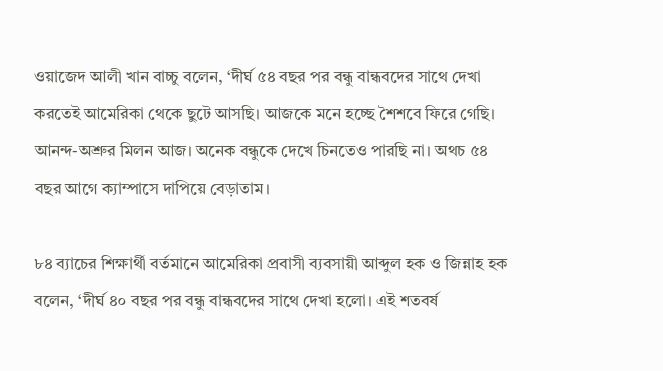ওয়াজেদ আলী খান বাচ্চু বলেন, ‘দীর্ঘ ৫৪ বছর পর বন্ধু বান্ধবদের সাথে দেখা করতেই আমেরিকা থেকে ছুটে আসছি। আজকে মনে হচ্ছে শৈশবে ফিরে গেছি। আনন্দ-অশ্রুর মিলন আজ। অনেক বন্ধুকে দেখে চিনতেও পারছি না। অথচ ৫৪ বছর আগে ক্যাম্পাসে দাপিয়ে বেড়াতাম।

৮৪ ব্যাচের শিক্ষার্থী বর্তমানে আমেরিকা প্রবাসী ব্যবসায়ী আব্দুল হক ও জিন্নাহ হক বলেন, ‘দীর্ঘ ৪০ বছর পর বন্ধু বান্ধবদের সাথে দেখা হলো। এই শতবর্ষ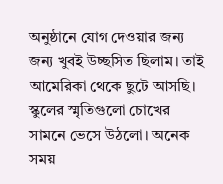অনুষ্ঠানে যোগ দেওয়ার জন্য জন্য খুবই উচ্ছসিত ছিলাম। তাই আমেরিকা থেকে ছুটে আসছি। স্কুলের স্মৃতিগুলো চোখের সামনে ভেসে উঠলো। অনেক সময়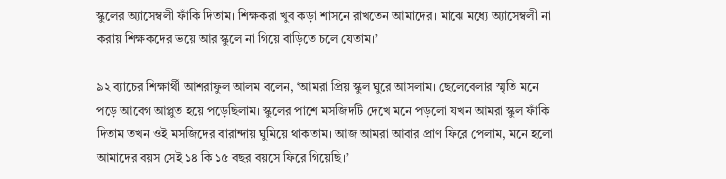স্কুলের অ্যাসেম্বলী ফাঁকি দিতাম। শিক্ষকরা খুব কড়া শাসনে রাখতেন আমাদের। মাঝে মধ্যে অ্যাসেম্বলী না করায় শিক্ষকদের ভয়ে আর স্কুলে না গিয়ে বাড়িতে চলে যেতাম।’

৯২ ব্যাচের শিক্ষার্থী আশরাফুল আলম বলেন, ‘আমরা প্রিয় স্কুল ঘুরে আসলাম। ছেলেবেলার স্মৃতি মনে পড়ে আবেগ আপ্লুত হয়ে পড়েছিলাম। স্কুলের পাশে মসজিদটি দেখে মনে পড়লো যখন আমরা স্কুল ফাঁকি দিতাম তখন ওই মসজিদের বারান্দায় ঘুমিয়ে থাকতাম। আজ আমরা আবার প্রাণ ফিরে পেলাম, মনে হলো আমাদের বয়স সেই ১৪ কি ১৫ বছর বয়সে ফিরে গিয়েছি।’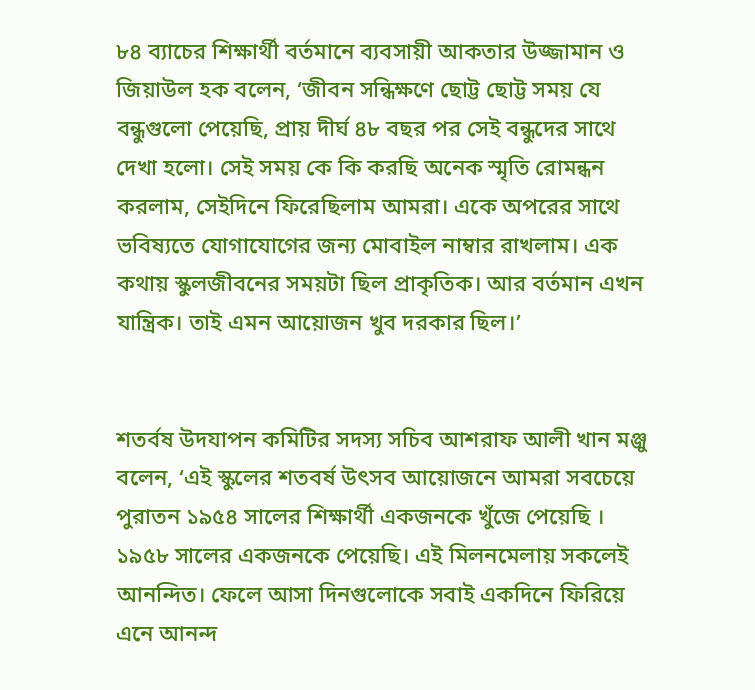৮৪ ব্যাচের শিক্ষার্থী বর্তমানে ব্যবসায়ী আকতার উজ্জামান ও জিয়াউল হক বলেন, ‘জীবন সন্ধিক্ষণে ছোট্ট ছোট্ট সময় যে বন্ধুগুলো পেয়েছি, প্রায় দীর্ঘ ৪৮ বছর পর সেই বন্ধুদের সাথে দেখা হলো। সেই সময় কে কি করছি অনেক স্মৃতি রোমন্ধন করলাম, সেইদিনে ফিরেছিলাম আমরা। একে অপরের সাথে ভবিষ্যতে যোগাযোগের জন্য মোবাইল নাম্বার রাখলাম। এক কথায় স্কুলজীবনের সময়টা ছিল প্রাকৃতিক। আর বর্তমান এখন যান্ত্রিক। তাই এমন আয়োজন খুব দরকার ছিল।’


শতর্বষ উদযাপন কমিটির সদস্য সচিব আশরাফ আলী খান মঞ্জু বলেন, ‘এই স্কুলের শতবর্ষ উৎসব আয়োজনে আমরা সবচেয়ে পুরাতন ১৯৫৪ সালের শিক্ষার্থী একজনকে খুঁজে পেয়েছি । ১৯৫৮ সালের একজনকে পেয়েছি। এই মিলনমেলায় সকলেই আনন্দিত। ফেলে আসা দিনগুলোকে সবাই একদিনে ফিরিয়ে এনে আনন্দ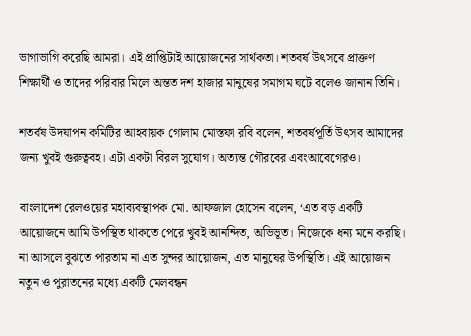ভাগাভাগি করেছি আমরা। এই প্রাপ্তিটাই আয়োজনের সার্থকতা। শতবর্ষ উৎসবে প্রাক্তণ শিক্ষার্থী ও তাদের পরিবার মিলে অন্তত দশ হাজার মানুষের সমাগম ঘটে বলেও জানান তিনি।

শতর্বষ উদযাপন কমিটির আহবায়ক গোলাম মোস্তফা রবি বলেন, শতবর্ষপূর্তি উৎসব আমাদের জন্য খুবই গুরুত্ববহ। এটা একটা বিরল সুযোগ। অত্যন্ত গৌরবের এবংআবেগেরও।

বাংলাদেশ রেলওয়ের মহাব্যবস্থাপক মো. আফজাল হোসেন বলেন, ‘এত বড় একটি আয়োজনে আমি উপস্থিত থাকতে পেরে খুবই আনন্দিত, অভিভূত। নিজেকে ধন্য মনে করছি। না আসলে বুঝতে পারতাম না এত সুন্দর আয়োজন, এত মানুষের উপস্থিতি। এই আয়োজন নতুন ও পুরাতনের মধ্যে একটি মেলবন্ধন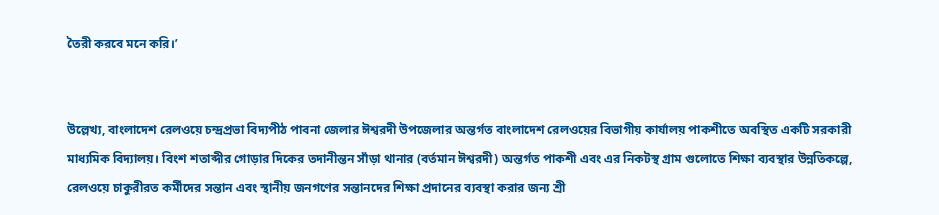তৈরী করবে মনে করি।’


উল্লেখ্য, বাংলাদেশ রেলওয়ে চন্দ্রপ্রভা বিদ্যপীঠ পাবনা জেলার ঈশ্বরদী উপজেলার অন্তর্গত বাংলাদেশ রেলওয়ের বিভাগীয় কার্যালয় পাকশীতে অবস্থিত একটি সরকারী মাধ্যমিক বিদ্যালয়। বিংশ শতাব্দীর গোড়ার দিকের তদানীন্তন সাঁড়া থানার (বর্তমান ঈশ্বরদী) অন্তর্গত পাকশী এবং এর নিকটস্থ গ্রাম গুলোতে শিক্ষা ব্যবস্থার উন্নতিকল্পে, রেলওয়ে চাকুরীরত কর্মীদের সন্তান এবং স্থানীয় জনগণের সন্তানদের শিক্ষা প্রদানের ব্যবস্থা করার জন্য শ্রী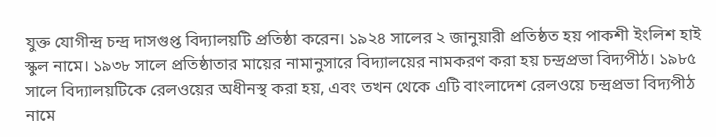যুক্ত যোগীন্দ্র চন্দ্র দাসগুপ্ত বিদ্যালয়টি প্রতিষ্ঠা করেন। ১৯২৪ সালের ২ জানুয়ারী প্রতিষ্ঠত হয় পাকশী ইংলিশ হাই স্কুল নামে। ১৯৩৮ সালে প্রতিষ্ঠাতার মায়ের নামানুসারে বিদ্যালয়ের নামকরণ করা হয় চন্দ্রপ্রভা বিদ্যপীঠ। ১৯৮৫ সালে বিদ্যালয়টিকে রেলওয়ের অধীনস্থ করা হয়, এবং তখন থেকে এটি বাংলাদেশ রেলওয়ে চন্দ্রপ্রভা বিদ্যপীঠ নামে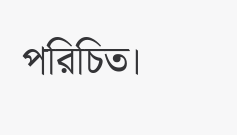পরিচিত।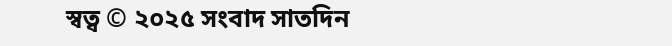স্বত্ব © ২০২৫ সংবাদ সাতদিন